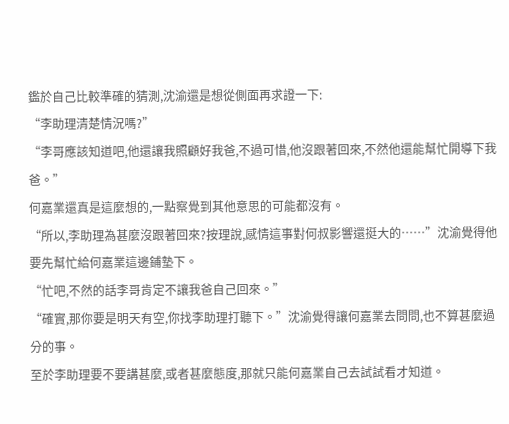鑑於自己比較準確的猜測,沈渝還是想從側面再求證一下:
“李助理清楚情況嗎?”
“李哥應該知道吧,他還讓我照顧好我爸,不過可惜,他沒跟著回來,不然他還能幫忙開導下我爸。”
何嘉業還真是這麼想的,一點察覺到其他意思的可能都沒有。
“所以,李助理為甚麼沒跟著回來?按理說,感情這事對何叔影響還挺大的……”沈渝覺得他要先幫忙給何嘉業這邊鋪墊下。
“忙吧,不然的話李哥肯定不讓我爸自己回來。”
“確實,那你要是明天有空,你找李助理打聽下。”沈渝覺得讓何嘉業去問問,也不算甚麼過分的事。
至於李助理要不要講甚麼,或者甚麼態度,那就只能何嘉業自己去試試看才知道。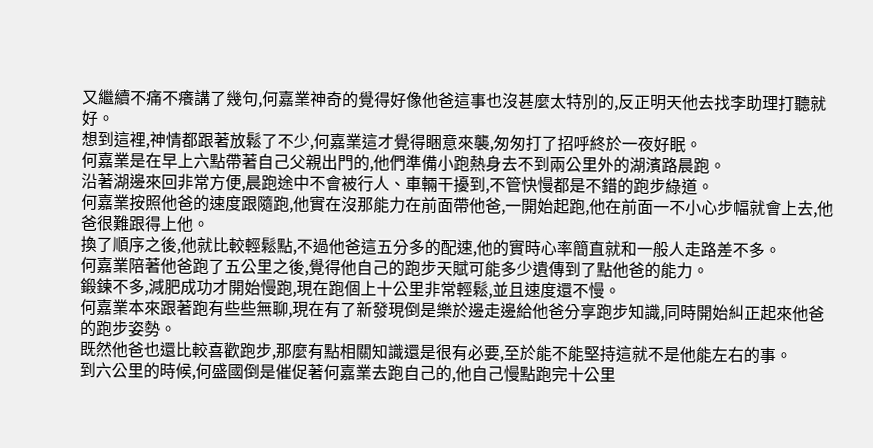又繼續不痛不癢講了幾句,何嘉業神奇的覺得好像他爸這事也沒甚麼太特別的,反正明天他去找李助理打聽就好。
想到這裡,神情都跟著放鬆了不少,何嘉業這才覺得睏意來襲,匆匆打了招呼終於一夜好眠。
何嘉業是在早上六點帶著自己父親出門的,他們準備小跑熱身去不到兩公里外的湖濱路晨跑。
沿著湖邊來回非常方便,晨跑途中不會被行人、車輛干擾到,不管快慢都是不錯的跑步綠道。
何嘉業按照他爸的速度跟隨跑,他實在沒那能力在前面帶他爸,一開始起跑,他在前面一不小心步幅就會上去,他爸很難跟得上他。
換了順序之後,他就比較輕鬆點,不過他爸這五分多的配速,他的實時心率簡直就和一般人走路差不多。
何嘉業陪著他爸跑了五公里之後,覺得他自己的跑步天賦可能多少遺傳到了點他爸的能力。
鍛鍊不多,減肥成功才開始慢跑,現在跑個上十公里非常輕鬆,並且速度還不慢。
何嘉業本來跟著跑有些些無聊,現在有了新發現倒是樂於邊走邊給他爸分享跑步知識,同時開始糾正起來他爸的跑步姿勢。
既然他爸也還比較喜歡跑步,那麼有點相關知識還是很有必要,至於能不能堅持這就不是他能左右的事。
到六公里的時候,何盛國倒是催促著何嘉業去跑自己的,他自己慢點跑完十公里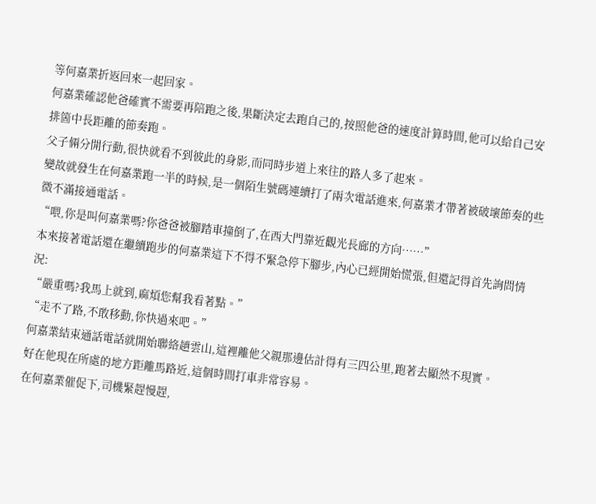等何嘉業折返回來一起回家。
何嘉業確認他爸確實不需要再陪跑之後,果斷決定去跑自己的,按照他爸的速度計算時間,他可以給自己安排箇中長距離的節奏跑。
父子倆分開行動,很快就看不到彼此的身影,而同時步道上來往的路人多了起來。
變故就發生在何嘉業跑一半的時候,是一個陌生號碼連續打了兩次電話進來,何嘉業才帶著被破壞節奏的些微不滿接通電話。
“喂,你是叫何嘉業嗎?你爸爸被腳踏車撞倒了,在西大門靠近觀光長廊的方向……”
本來接著電話還在繼續跑步的何嘉業這下不得不緊急停下腳步,內心已經開始慌張,但還記得首先詢問情況:
“嚴重嗎?我馬上就到,麻煩您幫我看著點。”
“走不了路,不敢移動,你快過來吧。”
何嘉業結束通話電話就開始聯絡趙雲山,這裡離他父親那邊估計得有三四公里,跑著去顯然不現實。
好在他現在所處的地方距離馬路近,這個時間打車非常容易。
在何嘉業催促下,司機緊趕慢趕,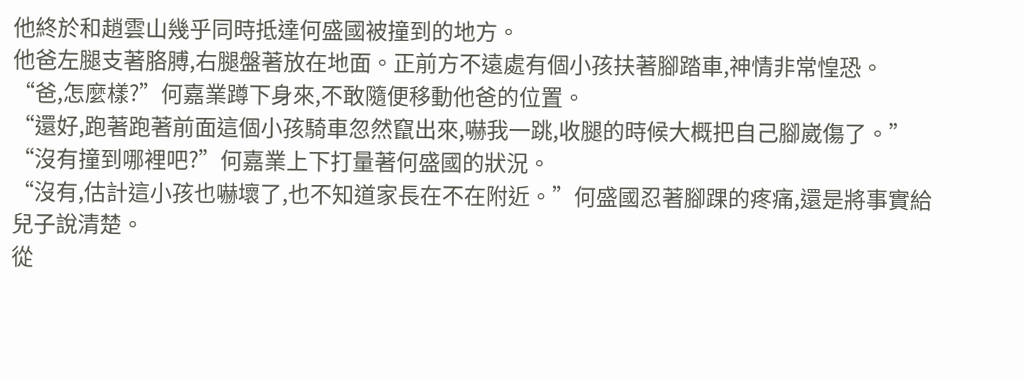他終於和趙雲山幾乎同時抵達何盛國被撞到的地方。
他爸左腿支著胳膊,右腿盤著放在地面。正前方不遠處有個小孩扶著腳踏車,神情非常惶恐。
“爸,怎麼樣?”何嘉業蹲下身來,不敢隨便移動他爸的位置。
“還好,跑著跑著前面這個小孩騎車忽然竄出來,嚇我一跳,收腿的時候大概把自己腳崴傷了。”
“沒有撞到哪裡吧?”何嘉業上下打量著何盛國的狀況。
“沒有,估計這小孩也嚇壞了,也不知道家長在不在附近。”何盛國忍著腳踝的疼痛,還是將事實給兒子說清楚。
從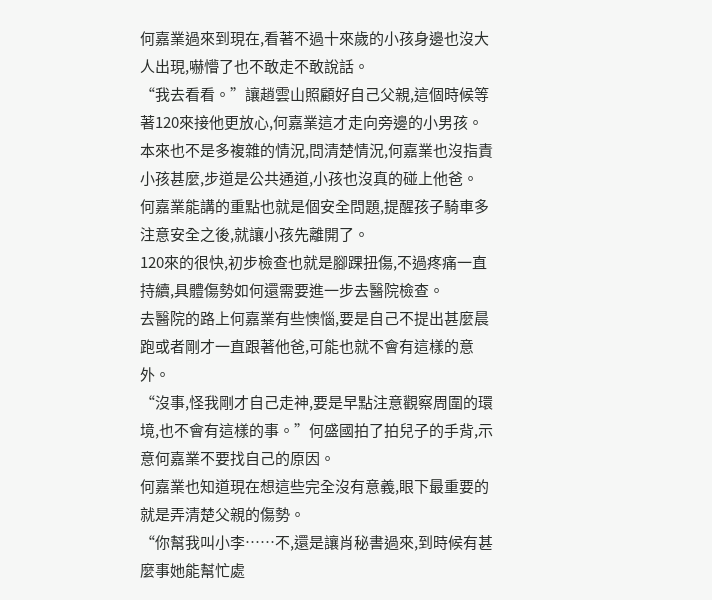何嘉業過來到現在,看著不過十來歲的小孩身邊也沒大人出現,嚇懵了也不敢走不敢說話。
“我去看看。”讓趙雲山照顧好自己父親,這個時候等著120來接他更放心,何嘉業這才走向旁邊的小男孩。
本來也不是多複雜的情況,問清楚情況,何嘉業也沒指責小孩甚麼,步道是公共通道,小孩也沒真的碰上他爸。
何嘉業能講的重點也就是個安全問題,提醒孩子騎車多注意安全之後,就讓小孩先離開了。
120來的很快,初步檢查也就是腳踝扭傷,不過疼痛一直持續,具體傷勢如何還需要進一步去醫院檢查。
去醫院的路上何嘉業有些懊惱,要是自己不提出甚麼晨跑或者剛才一直跟著他爸,可能也就不會有這樣的意外。
“沒事,怪我剛才自己走神,要是早點注意觀察周圍的環境,也不會有這樣的事。”何盛國拍了拍兒子的手背,示意何嘉業不要找自己的原因。
何嘉業也知道現在想這些完全沒有意義,眼下最重要的就是弄清楚父親的傷勢。
“你幫我叫小李……不,還是讓肖秘書過來,到時候有甚麼事她能幫忙處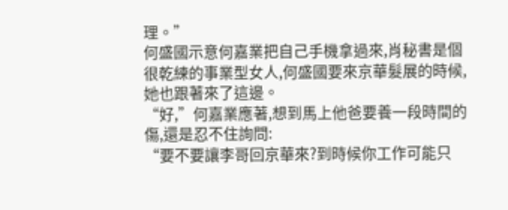理。”
何盛國示意何嘉業把自己手機拿過來,肖秘書是個很乾練的事業型女人,何盛國要來京華髮展的時候,她也跟著來了這邊。
“好,”何嘉業應著,想到馬上他爸要養一段時間的傷,還是忍不住詢問:
“要不要讓李哥回京華來?到時候你工作可能只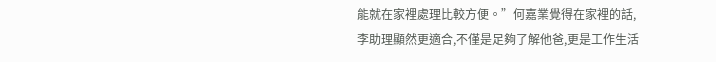能就在家裡處理比較方便。”何嘉業覺得在家裡的話,李助理顯然更適合,不僅是足夠了解他爸,更是工作生活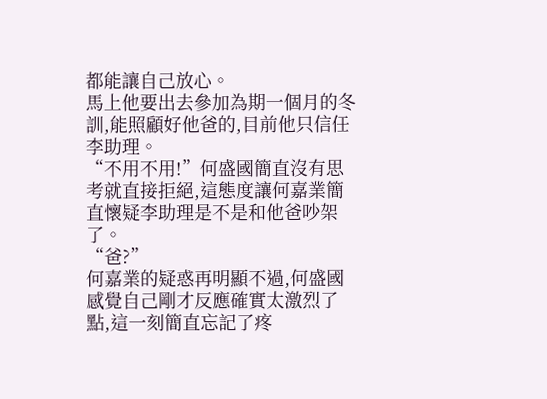都能讓自己放心。
馬上他要出去參加為期一個月的冬訓,能照顧好他爸的,目前他只信任李助理。
“不用不用!”何盛國簡直沒有思考就直接拒絕,這態度讓何嘉業簡直懷疑李助理是不是和他爸吵架了。
“爸?”
何嘉業的疑惑再明顯不過,何盛國感覺自己剛才反應確實太激烈了點,這一刻簡直忘記了疼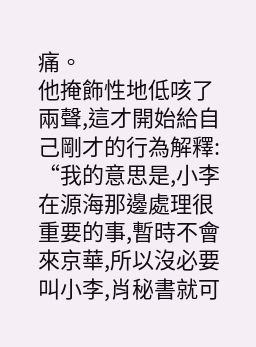痛。
他掩飾性地低咳了兩聲,這才開始給自己剛才的行為解釋:
“我的意思是,小李在源海那邊處理很重要的事,暫時不會來京華,所以沒必要叫小李,肖秘書就可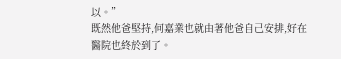以。”
既然他爸堅持,何嘉業也就由著他爸自己安排,好在醫院也終於到了。